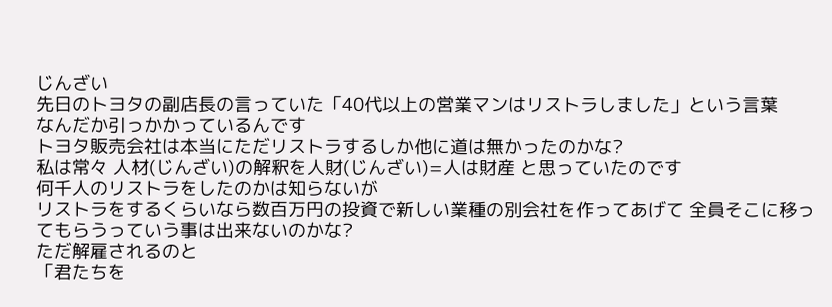じんざい
先日のトヨタの副店長の言っていた「40代以上の営業マンはリストラしました」という言葉
なんだか引っかかっているんです
トヨタ販売会社は本当にただリストラするしか他に道は無かったのかな?
私は常々 人材(じんざい)の解釈を人財(じんざい)=人は財産 と思っていたのです
何千人のリストラをしたのかは知らないが
リストラをするくらいなら数百万円の投資で新しい業種の別会社を作ってあげて 全員そこに移ってもらうっていう事は出来ないのかな?
ただ解雇されるのと
「君たちを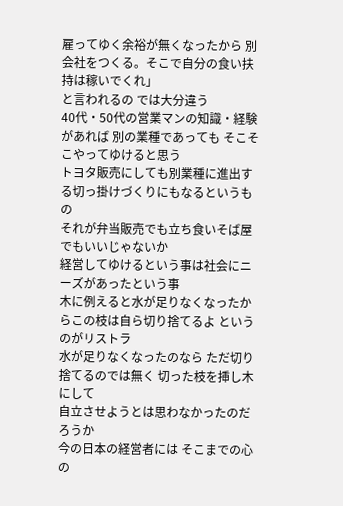雇ってゆく余裕が無くなったから 別会社をつくる。そこで自分の食い扶持は稼いでくれ」
と言われるの では大分違う
40代・50代の営業マンの知識・経験があれば 別の業種であっても そこそこやってゆけると思う
トヨタ販売にしても別業種に進出する切っ掛けづくりにもなるというもの
それが弁当販売でも立ち食いそば屋でもいいじゃないか
経営してゆけるという事は社会にニーズがあったという事
木に例えると水が足りなくなったからこの枝は自ら切り捨てるよ というのがリストラ
水が足りなくなったのなら ただ切り捨てるのでは無く 切った枝を挿し木にして
自立させようとは思わなかったのだろうか
今の日本の経営者には そこまでの心の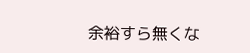余裕すら無くな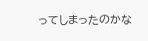ってしまったのかな